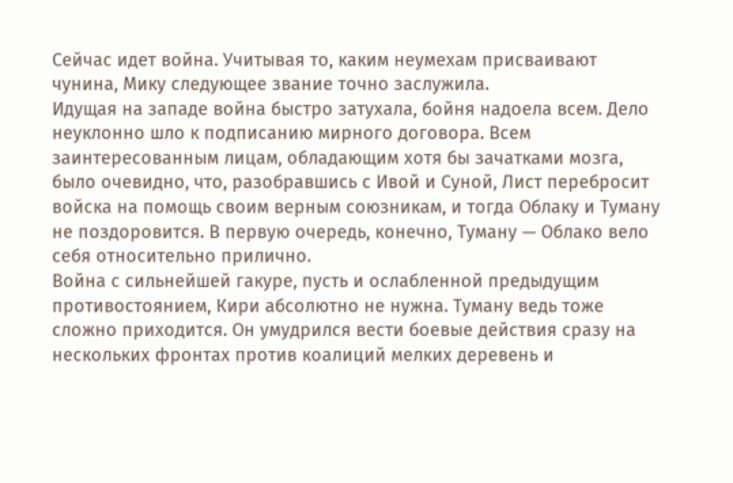Сейчас идет война. Учитывая то, каким неумехам присваивают чунина, Мику следующее звание точно заслужила.
Идущая на западе война быстро затухала, бойня надоела всем. Дело неуклонно шло к подписанию мирного договора. Всем заинтересованным лицам, обладающим хотя бы зачатками мозга, было очевидно, что, разобравшись с Ивой и Суной, Лист перебросит войска на помощь своим верным союзникам, и тогда Облаку и Туману не поздоровится. В первую очередь, конечно, Туману — Облако вело себя относительно прилично.
Война с сильнейшей гакуре, пусть и ослабленной предыдущим противостоянием, Кири абсолютно не нужна. Туману ведь тоже сложно приходится. Он умудрился вести боевые действия сразу на нескольких фронтах против коалиций мелких деревень и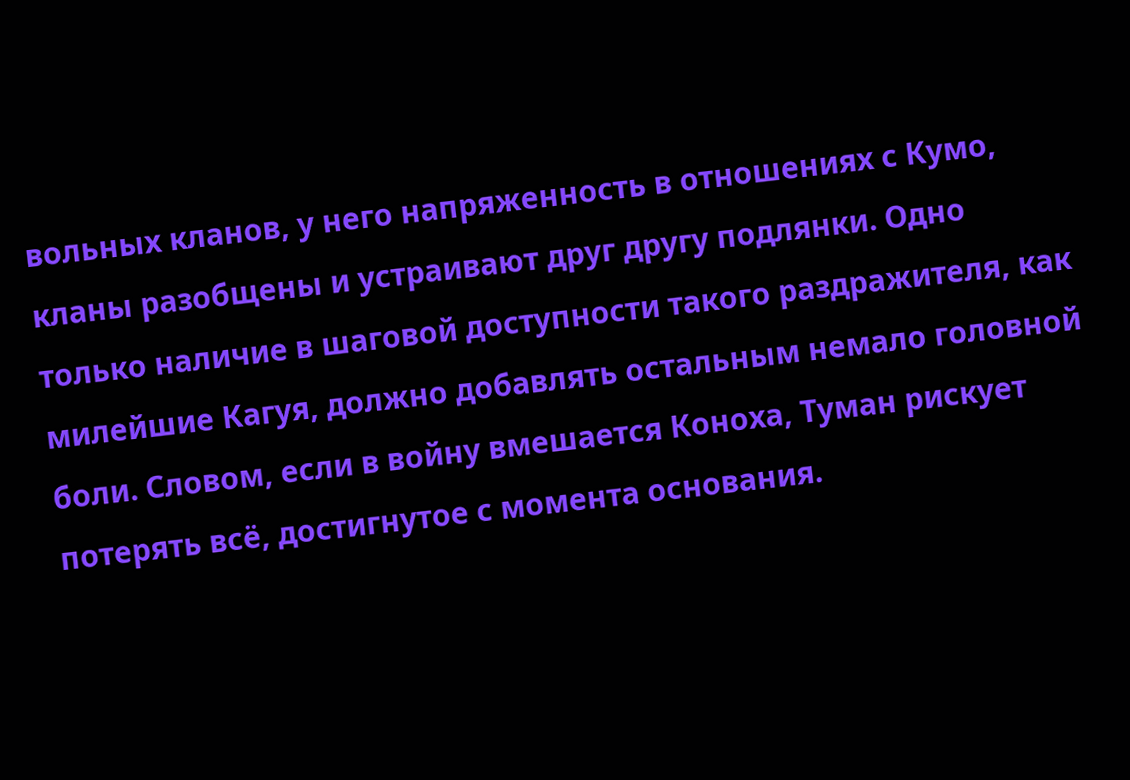вольных кланов, у него напряженность в отношениях с Кумо, кланы разобщены и устраивают друг другу подлянки. Одно только наличие в шаговой доступности такого раздражителя, как милейшие Кагуя, должно добавлять остальным немало головной боли. Словом, если в войну вмешается Коноха, Туман рискует потерять всё, достигнутое с момента основания.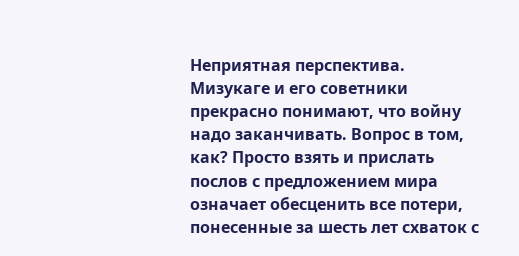Неприятная перспектива.
Мизукаге и его советники прекрасно понимают, что войну надо заканчивать. Вопрос в том, как? Просто взять и прислать послов с предложением мира означает обесценить все потери, понесенные за шесть лет схваток с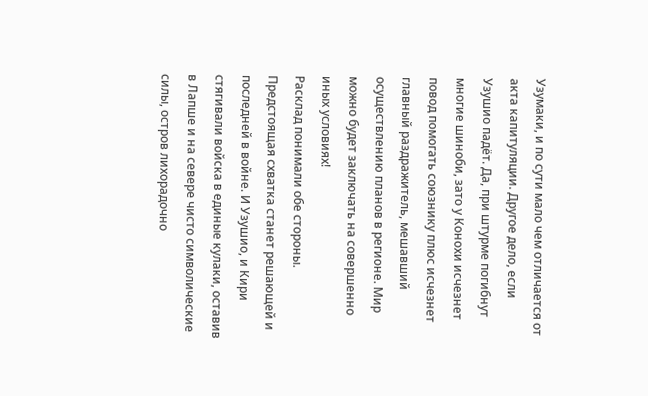Узумаки, и по сути мало чем отличается от акта капитуляции. Другое дело, если Узушио падёт. Да, при штурме погибнут многие шиноби, зато у Конохи исчезнет повод помогать союзнику плюс исчезнет главный раздражитель, мешавший осуществлению планов в регионе. Мир можно будет заключать на совершенно иных условиях!
Расклад понимали обе стороны. Предстоящая схватка станет решающей и последней в войне. И Узушио, и Кири стягивали войска в единые кулаки, оставив в Лапше и на севере чисто символические силы, остров лихорадочно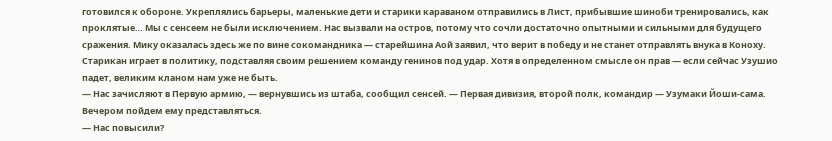готовился к обороне. Укреплялись барьеры, маленькие дети и старики караваном отправились в Лист, прибывшие шиноби тренировались, как проклятые… Мы с сенсеем не были исключением. Нас вызвали на остров, потому что сочли достаточно опытными и сильными для будущего сражения. Мику оказалась здесь же по вине сокомандника — старейшина Аой заявил, что верит в победу и не станет отправлять внука в Коноху. Старикан играет в политику, подставляя своим решением команду генинов под удар. Хотя в определенном смысле он прав — если сейчас Узушио падет, великим кланом нам уже не быть.
— Нас зачисляют в Первую армию, — вернувшись из штаба, сообщил сенсей. — Первая дивизия, второй полк, командир — Узумаки Йоши-сама. Вечером пойдем ему представляться.
— Нас повысили?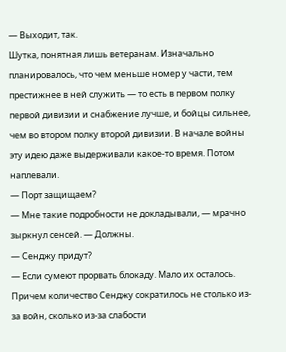— Выходит, так.
Шутка, понятная лишь ветеранам. Изначально планировалось, что чем меньше номер у части, тем престижнее в ней служить — то есть в первом полку первой дивизии и снабжение лучше, и бойцы сильнее, чем во втором полку второй дивизии. В начале войны эту идею даже выдерживали какое-то время. Потом наплевали.
— Порт защищаем?
— Мне такие подробности не докладывали, — мрачно зыркнул сенсей. — Должны.
— Сенджу придут?
— Если сумеют прорвать блокаду. Мало их осталось.
Причем количество Сенджу сократилось не столько из-за войн, сколько из-за слабости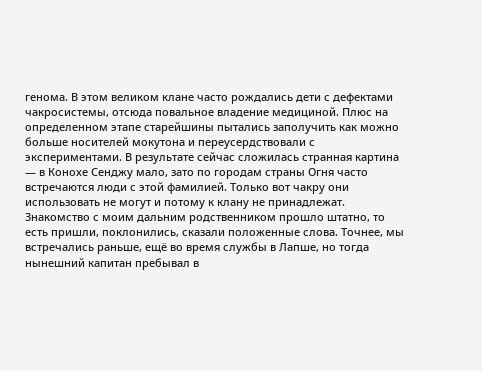генома. В этом великом клане часто рождались дети с дефектами чакросистемы, отсюда повальное владение медициной. Плюс на определенном этапе старейшины пытались заполучить как можно больше носителей мокутона и переусердствовали с экспериментами. В результате сейчас сложилась странная картина — в Конохе Сенджу мало, зато по городам страны Огня часто встречаются люди с этой фамилией. Только вот чакру они использовать не могут и потому к клану не принадлежат.
Знакомство с моим дальним родственником прошло штатно, то есть пришли, поклонились, сказали положенные слова. Точнее, мы встречались раньше, ещё во время службы в Лапше, но тогда нынешний капитан пребывал в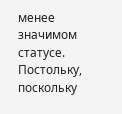менее значимом статусе. Постольку, поскольку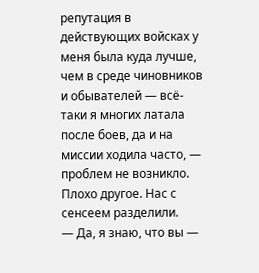репутация в действующих войсках у меня была куда лучше, чем в среде чиновников и обывателей — всё-таки я многих латала после боев, да и на миссии ходила часто, — проблем не возникло. Плохо другое. Нас с сенсеем разделили.
— Да, я знаю, что вы —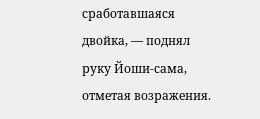сработавшаяся двойка, — поднял руку Йоши-сама, отметая возражения.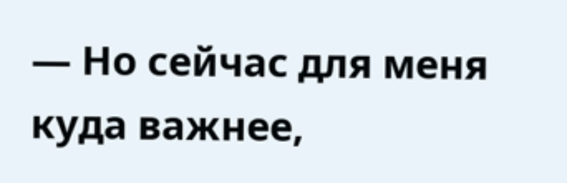— Но сейчас для меня куда важнее,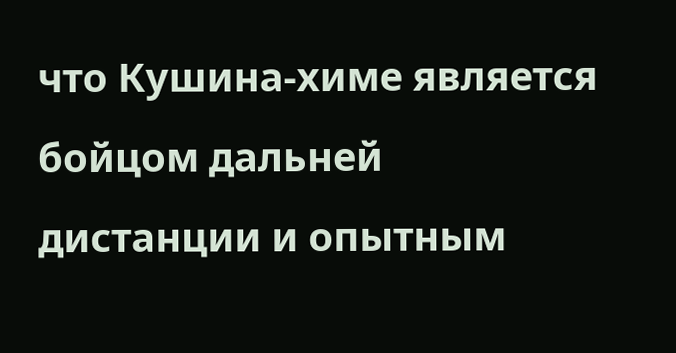что Кушина-химе является бойцом дальней дистанции и опытным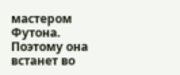мастером Футона. Поэтому она встанет во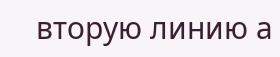вторую линию а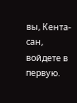вы, Кента-сан, войдете в первую.